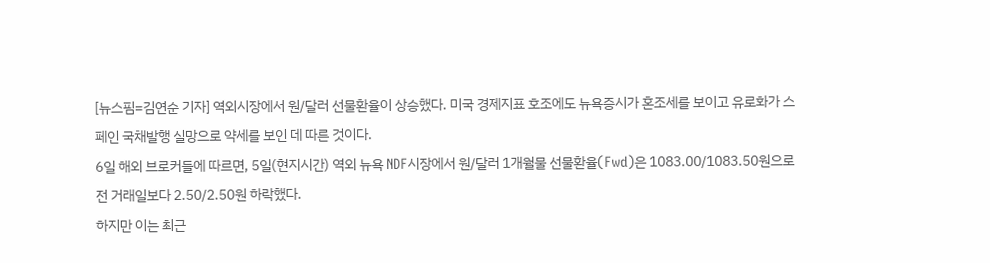[뉴스핌=김연순 기자] 역외시장에서 원/달러 선물환율이 상승했다. 미국 경제지표 호조에도 뉴욕증시가 혼조세를 보이고 유로화가 스페인 국채발행 실망으로 약세를 보인 데 따른 것이다.
6일 해외 브로커들에 따르면, 5일(현지시간) 역외 뉴욕 NDF시장에서 원/달러 1개월물 선물환율(Fwd)은 1083.00/1083.50원으로 전 거래일보다 2.50/2.50원 하락했다.
하지만 이는 최근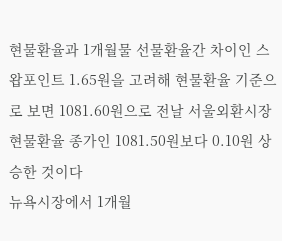현물환율과 1개월물 선물환율간 차이인 스왑포인트 1.65원을 고려해 현물환율 기준으로 보면 1081.60원으로 전날 서울외환시장 현물환율 종가인 1081.50원보다 0.10원 상승한 것이다
뉴욕시장에서 1개월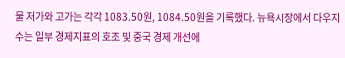물 저가와 고가는 각각 1083.50원, 1084.50원을 기록했다. 뉴욕시장에서 다우지수는 일부 경제지표의 호조 및 중국 경제 개선에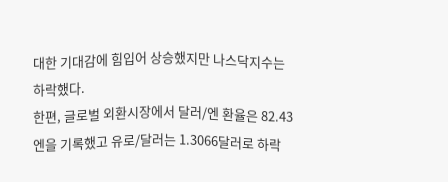대한 기대감에 힘입어 상승했지만 나스닥지수는 하락했다.
한편, 글로벌 외환시장에서 달러/엔 환율은 82.43엔을 기록했고 유로/달러는 1.3066달러로 하락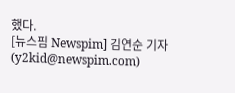했다.
[뉴스핌 Newspim] 김연순 기자 (y2kid@newspim.com)